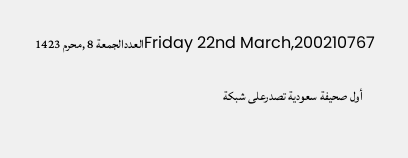Friday 22nd March,200210767العددالجمعة 8 ,محرم 1423

     أول صحيفة سعودية تصدرعلى شبكة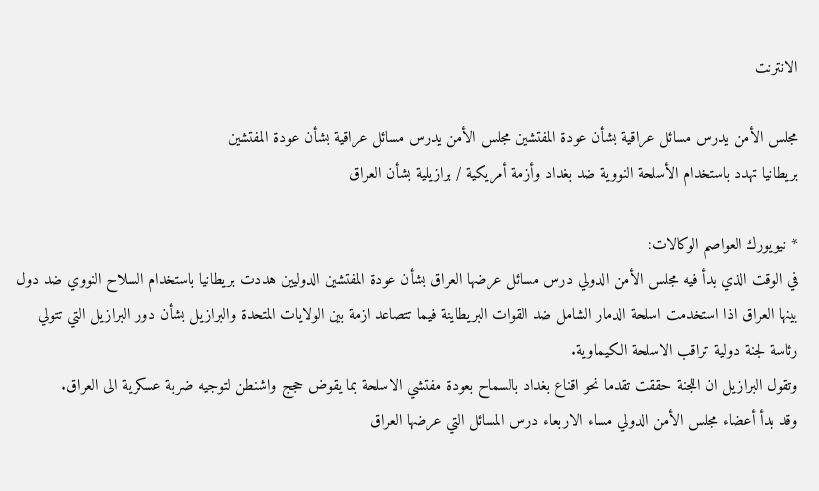الانترنت

مجلس الأمن يدرس مسائل عراقية بشأن عودة المفتشين مجلس الأمن يدرس مسائل عراقية بشأن عودة المفتشين
بريطانيا تهدد باستخدام الأسلحة النووية ضد بغداد وأزمة أمريكية / برازيلية بشأن العراق

* نيويورك العواصم الوكالات:
في الوقت الذي بدأ فيه مجلس الأمن الدولي درس مسائل عرضها العراق بشأن عودة المفتشين الدوليين هددت بريطانيا باستخدام السلاح النووي ضد دول بينها العراق اذا استخدمت اسلحة الدمار الشامل ضد القوات البريطاينة فيما تتصاعد ازمة بين الولايات المتحدة والبرازيل بشأن دور البرازيل التي تتولي رئاسة لجنة دولية تراقب الاسلحة الكيماوية.
وتقول البرازيل ان اللجنة حققت تقدما نحو اقناع بغداد بالسماح بعودة مفتشي الاسلحة بما يقوض حجج واشنطن لتوجيه ضربة عسكرية الى العراق.
وقد بدأ أعضاء مجلس الأمن الدولي مساء الاربعاء درس المسائل التي عرضها العراق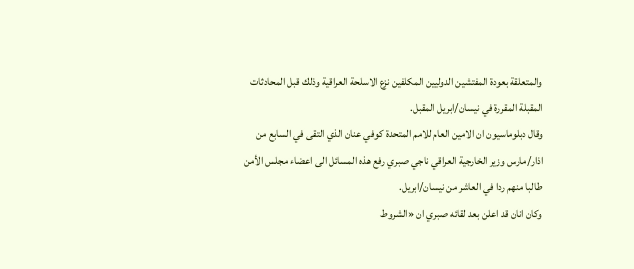والمتعلقة بعودة المفتشين الدوليين المكلفين نزع الاسلحة العراقية وذلك قبل المحادثات المقبلة المقررة في نيسان/ابريل المقبل.
وقال دبلوماسيون ان الامين العام للامم المتحدة كوفي عنان الذي التقى في السابع من اذار/مارس وزير الخارجية العراقي ناجي صبري رفع هذه المسائل الى اعضاء مجلس الأمن طالبا منهم ردا في العاشر من نيسان/ابريل.
وكان انان قد اعلن بعد لقائه صبري ان «الشروط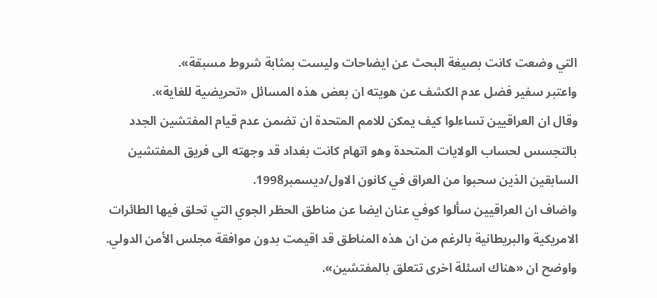التي وضعت كانت بصيغة البحث عن ايضاحات وليست بمثابة شروط مسبقة».
واعتبر سفير فضل عدم الكشف عن هويته ان بعض هذه المسائل «تحريضية للغاية».
وقال ان العراقيين تساءلوا كيف يمكن للامم المتحدة ان تضمن عدم قيام المفتشين الجدد بالتجسس لحساب الولايات المتحدة وهو اتهام كانت بغداد قد وجهته الى فريق المفتشين السابقين الذين سحبوا من العراق في كانون الاول/ديسمبر1998.
واضاف ان العراقيين سألوا كوفي عنان ايضا عن مناطق الحظر الجوي التي تحلق فيها الطائرات الامريكية والبريطانية بالرغم من ان هذه المناطق قد اقيمت بدون موافقة مجلس الأمن الدولي.
واوضح ان «هناك اسئلة اخرى تتعلق بالمفتشين».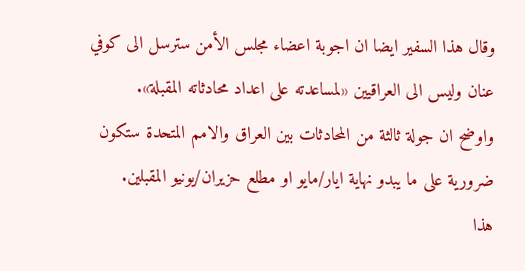وقال هذا السفير ايضا ان اجوبة اعضاء مجلس الأمن سترسل الى كوفي عنان وليس الى العراقيين «لمساعدته على اعداد محادثاته المقبلة».
واوضح ان جولة ثالثة من المحادثات بين العراق والامم المتحدة ستكون ضرورية على ما يبدو نهاية ايار/مايو او مطلع حزيران/يونيو المقبلين.
هذا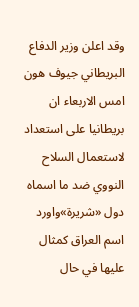وقد اعلن وزير الدفاع البريطاني جيوف هون امس الاربعاء ان بريطانيا على استعداد لاستعمال السلاح النووي ضد ما اسماه دول «شريرة»واورد اسم العراق كمثال عليها في حال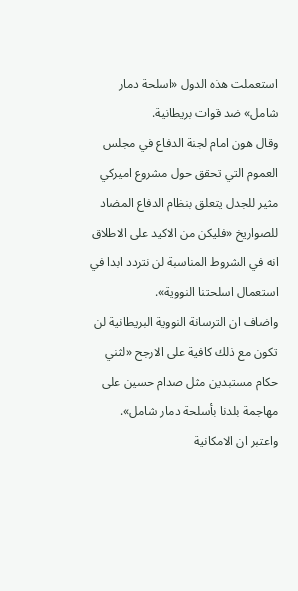استعملت هذه الدول «اسلحة دمار شامل» ضد قوات بريطانية.
وقال هون امام لجنة الدفاع في مجلس العموم التي تحقق حول مشروع اميركي مثير للجدل يتعلق بنظام الدفاع المضاد للصواريخ «فليكن من الاكيد على الاطلاق انه في الشروط المناسبة لن نتردد ابدا في استعمال اسلحتنا النووية».
واضاف ان الترسانة النووية البريطانية لن تكون مع ذلك كافية على الارجح «لثني حكام مستبدين مثل صدام حسين على مهاجمة بلدنا بأسلحة دمار شامل».
واعتبر ان الامكانية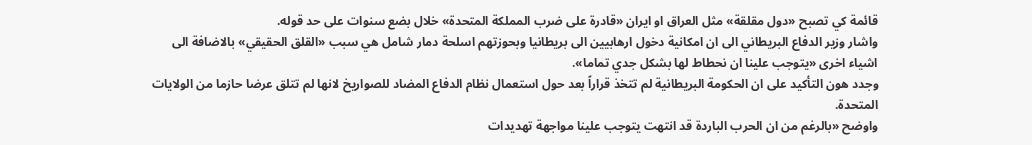قائمة كي تصبح «دول مقلقة» مثل العراق او ايران «قادرة على ضرب المملكة المتحدة» خلال بضع سنوات على حد قوله.
واشار وزير الدفاع البريطاني الى ان امكانية دخول ارهابيين الى بريطانيا وبحوزتهم اسلحة دمار شامل هي سبب «القلق الحقيقي» بالاضافة الى اشياء اخرى «يتوجب علينا ان نحطاط لها بشكل جدي تماما».
وجدد هون التأكيد على ان الحكومة البريطانية لم تتخذ قراراً بعد حول استعمال نظام الدفاع المضاد للصواريخ لانها لم تتلق عرضا حازما من الولايات المتحدة.
واوضح «بالرغم من ان الحرب الباردة قد انتهت يتوجب علينا مواجهة تهديدات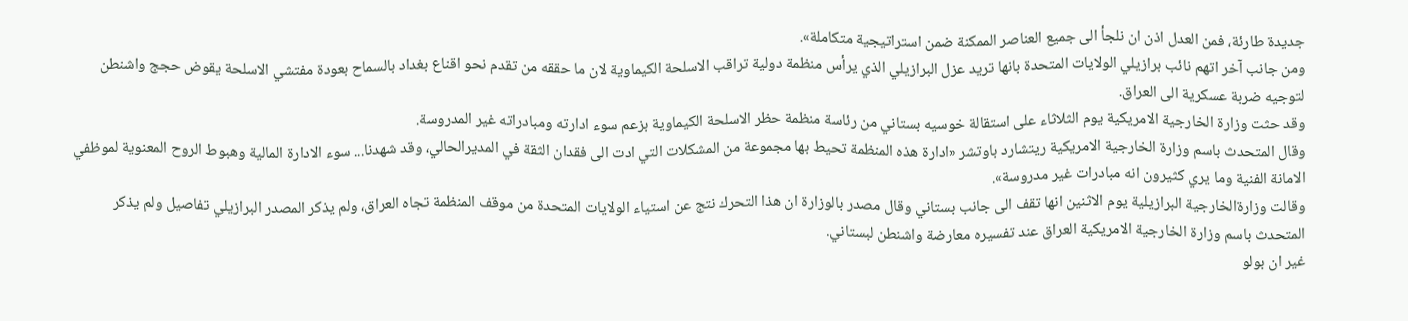جديدة طارئة، فمن العدل اذن ان نلجأ الى جميع العناصر الممكنة ضمن استراتيجية متكاملة».
ومن جانب آخر اتهم نائب برازيلي الولايات المتحدة بانها تريد عزل البرازيلي الذي يرأس منظمة دولية تراقب الاسلحة الكيماوية لان ما حققه من تقدم نحو اقناع بغداد بالسماح بعودة مفتشي الاسلحة يقوض حجج واشنطن لتوجيه ضربة عسكرية الى العراق.
وقد حثت وزارة الخارجية الامريكية يوم الثلاثاء على استقالة خوسيه بستاني من رئاسة منظمة حظر الاسلحة الكيماوية بزعم سوء ادارته ومبادراته غير المدروسة.
وقال المتحدث باسم وزارة الخارجية الامريكية ريتشارد باوتشر «ادارة هذه المنظمة تحيط بها مجموعة من المشكلات التي ادت الى فقدان الثقة في المديرالحالي، وقد شهدنا... سوء الادارة المالية وهبوط الروح المعنوية لموظفي الامانة الفنية وما يري كثيرون انه مبادرات غير مدروسة».
وقالت وزارةالخارجية البرازيلية يوم الاثنين انها تقف الى جانب بستاني وقال مصدر بالوزارة ان هذا التحرك نتج عن استياء الولايات المتحدة من موقف المنظمة تجاه العراق، ولم يذكر المصدر البرازيلي تفاصيل ولم يذكر المتحدث باسم وزارة الخارجية الامريكية العراق عند تفسيره معارضة واشنطن لبستاني.
غير ان بولو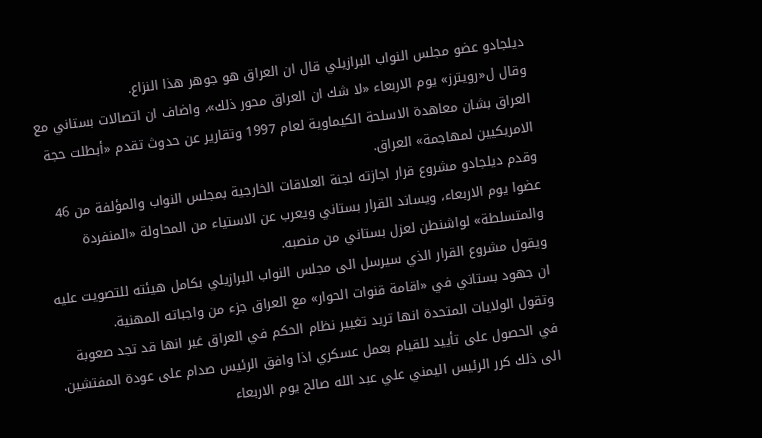ديلجادو عضو مجلس النواب البرازيلي قال ان العراق هو جوهر هذا النزاع.
وقال ل«رويترز» يوم الاربعاء «لا شك ان العراق محور ذلك»، واضاف ان اتصالات بستاني مع العراق بشان معاهدة الاسلحة الكيماوية لعام 1997 وتقارير عن حدوث تقدم «أبطلت حجة الامريكيين لمهاجمة» العراق.
وقدم ديلجادو مشروع قرار اجازته لجنة العلاقات الخارجية بمجلس النواب والمؤلفة من 46 عضوا يوم الاربعاء، ويساند القرار بستاني ويعرب عن الاستياء من المحاولة «المنفردة والمتسلطة» لواشنطن لعزل بستاني من منصبه.
ويقول مشروع القرار الذي سيرسل الى مجلس النواب البرازيلي بكامل هيئته للتصويت عليه ان جهود بستاني في «اقامة قنوات الحوار» مع العراق جزء من واجباته المهنية.
وتقول الولايات المتحدة انها تريد تغيير نظام الحكم في العراق غير انها قد تجد صعوبة في الحصول على تأييد للقيام بعمل عسكري اذا وافق الرئيس صدام على عودة المفتشين.
الى ذلك كرر الرئيس اليمني علي عبد الله صالح يوم الاربعاء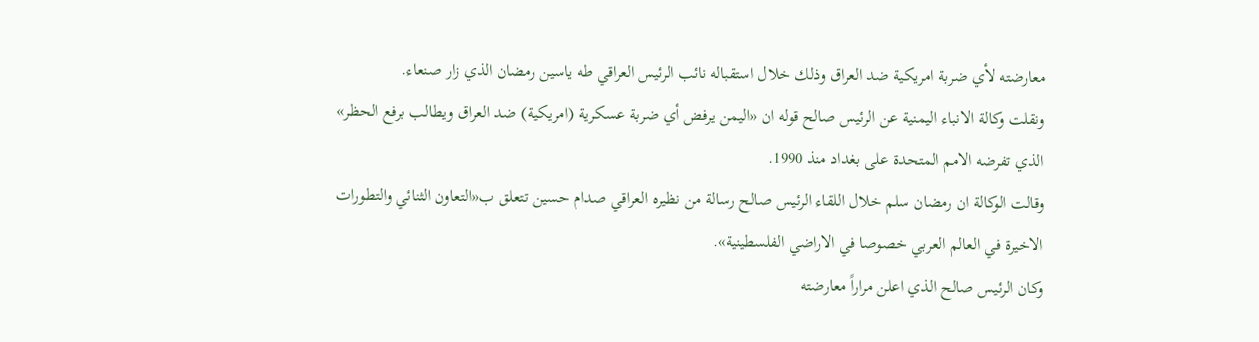معارضته لأي ضربة امريكية ضد العراق وذلك خلال استقباله نائب الرئيس العراقي طه ياسين رمضان الذي زار صنعاء.
ونقلت وكالة الانباء اليمنية عن الرئيس صالح قوله ان «اليمن يرفض أي ضربة عسكرية (امريكية) ضد العراق ويطالب برفع الحظر» الذي تفرضه الامم المتحدة على بغداد منذ 1990.
وقالت الوكالة ان رمضان سلم خلال اللقاء الرئيس صالح رسالة من نظيره العراقي صدام حسين تتعلق ب«التعاون الثنائي والتطورات الاخيرة في العالم العربي خصوصا في الاراضي الفلسطينية».
وكان الرئيس صالح الذي اعلن مراراً معارضته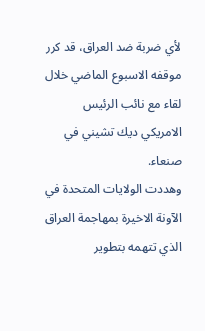لأي ضربة ضد العراق، قد كرر موقفه الاسبوع الماضي خلال لقاء مع نائب الرئيس الامريكي ديك تشيني في صنعاء.
وهددت الولايات المتحدة في الآونة الاخيرة بمهاجمة العراق الذي تتهمه بتطوير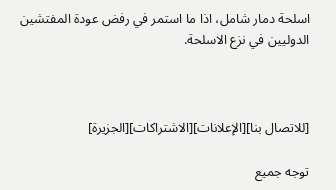اسلحة دمار شامل، اذا ما استمر في رفض عودة المفتشين الدوليين في نزع الاسلحة.



[للاتصال بنا][الإعلانات][الاشتراكات][الجزيرة]

توجه جميع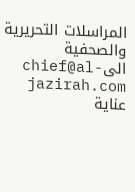المراسلات التحريرية والصحفية الىchief@al-jazirah.com عناية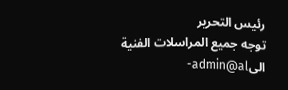رئيس التحرير
توجه جميع المراسلات الفنية الىadmin@al-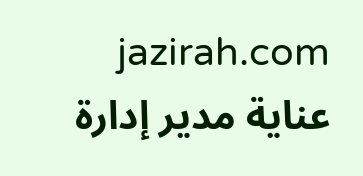jazirah.com عناية مدير إدارة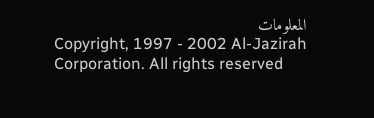المعلومات
Copyright, 1997 - 2002 Al-Jazirah Corporation. All rights reserved